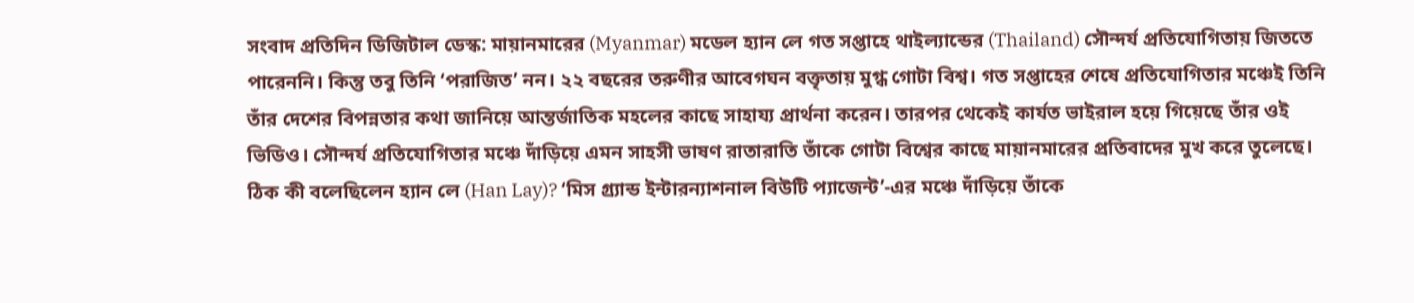সংবাদ প্রতিদিন ডিজিটাল ডেস্ক: মায়ানমারের (Myanmar) মডেল হ্যান লে গত সপ্তাহে থাইল্যান্ডের (Thailand) সৌন্দর্য প্রতিযোগিতায় জিততে পারেননি। কিন্তু তবু তিনি ‘পরাজিত’ নন। ২২ বছরের তরুণীর আবেগঘন বক্তৃতায় মুগ্ধ গোটা বিশ্ব। গত সপ্তাহের শেষে প্রতিযোগিতার মঞ্চেই তিনি তাঁর দেশের বিপন্নতার কথা জানিয়ে আন্তর্জাতিক মহলের কাছে সাহায্য প্রার্থনা করেন। তারপর থেকেই কার্যত ভাইরাল হয়ে গিয়েছে তাঁর ওই ভিডিও। সৌন্দর্য প্রতিযোগিতার মঞ্চে দাঁড়িয়ে এমন সাহসী ভাষণ রাতারাতি তাঁকে গোটা বিশ্বের কাছে মায়ানমারের প্রতিবাদের মুখ করে তুলেছে।
ঠিক কী বলেছিলেন হ্যান লে (Han Lay)? ‘মিস গ্র্যান্ড ইন্টারন্যাশনাল বিউটি প্যাজেন্ট’-এর মঞ্চে দাঁড়িয়ে তাঁকে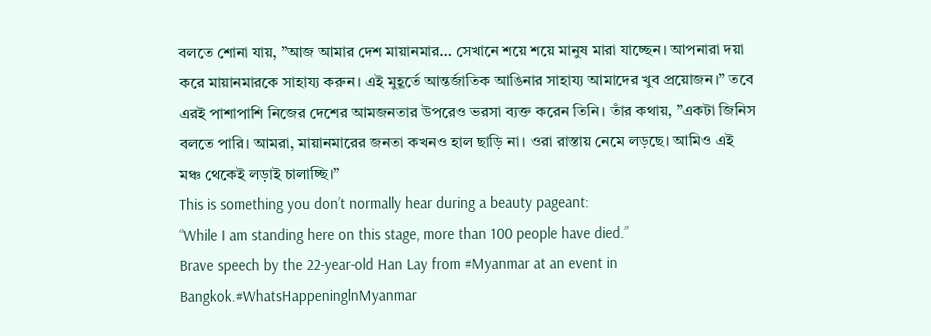বলতে শোনা যায়, ”আজ আমার দেশ মায়ানমার… সেখানে শয়ে শয়ে মানুষ মারা যাচ্ছেন। আপনারা দয়া করে মায়ানমারকে সাহায্য করুন। এই মুহূর্তে আন্তর্জাতিক আঙিনার সাহায্য আমাদের খুব প্রয়োজন।” তবে এরই পাশাপাশি নিজের দেশের আমজনতার উপরেও ভরসা ব্যক্ত করেন তিনি। তাঁর কথায়, ”একটা জিনিস বলতে পারি। আমরা, মায়ানমারের জনতা কখনও হাল ছাড়ি না। ওরা রাস্তায় নেমে লড়ছে। আমিও এই মঞ্চ থেকেই লড়াই চালাচ্ছি।”
This is something you don’t normally hear during a beauty pageant:
“While I am standing here on this stage, more than 100 people have died.”
Brave speech by the 22-year-old Han Lay from #Myanmar at an event in Bangkok.#WhatsHappeninglnMyanmar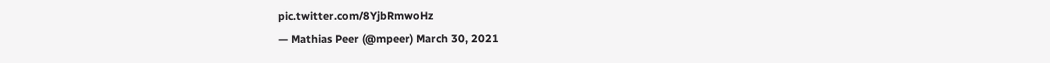pic.twitter.com/8YjbRmwoHz
— Mathias Peer (@mpeer) March 30, 2021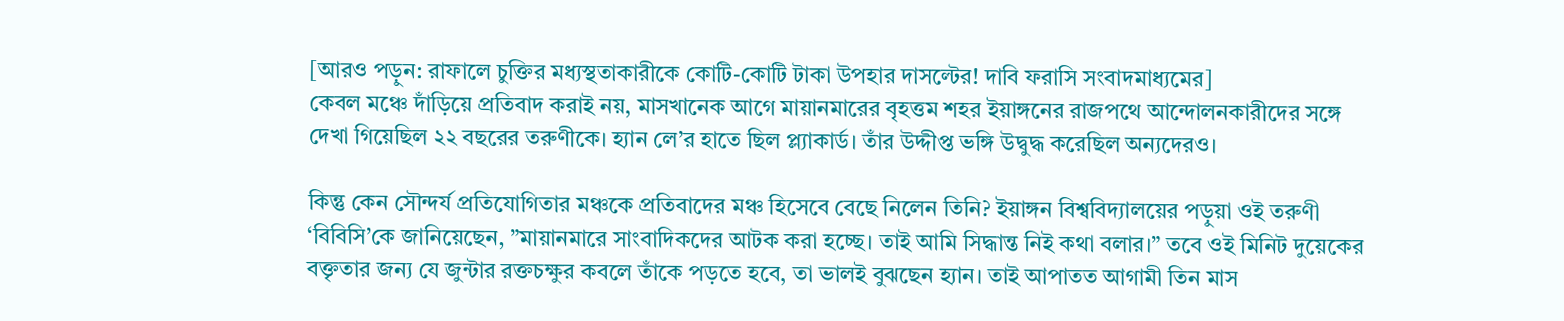[আরও পড়ুন: রাফালে চুক্তির মধ্যস্থতাকারীকে কোটি-কোটি টাকা উপহার দাসল্টের! দাবি ফরাসি সংবাদমাধ্যমের]
কেবল মঞ্চে দাঁড়িয়ে প্রতিবাদ করাই নয়, মাসখানেক আগে মায়ানমারের বৃহত্তম শহর ইয়াঙ্গনের রাজপথে আন্দোলনকারীদের সঙ্গে দেখা গিয়েছিল ২২ বছরের তরুণীকে। হ্যান লে’র হাতে ছিল প্ল্যাকার্ড। তাঁর উদ্দীপ্ত ভঙ্গি উদ্বুদ্ধ করেছিল অন্যদেরও।

কিন্তু কেন সৌন্দর্য প্রতিযোগিতার মঞ্চকে প্রতিবাদের মঞ্চ হিসেবে বেছে নিলেন তিনি? ইয়াঙ্গন বিশ্ববিদ্যালয়ের পড়ুয়া ওই তরুণী ‘বিবিসি’কে জানিয়েছেন, ”মায়ানমারে সাংবাদিকদের আটক করা হচ্ছে। তাই আমি সিদ্ধান্ত নিই কথা বলার।” তবে ওই মিনিট দুয়েকের বক্তৃতার জন্য যে জুন্টার রক্তচক্ষুর কবলে তাঁকে পড়তে হবে, তা ভালই বুঝছেন হ্যান। তাই আপাতত আগামী তিন মাস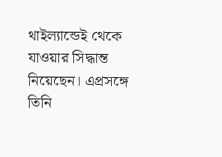থাইল্যান্ডেই থেকে যাওয়ার সিদ্ধান্ত নিয়েছেন। এপ্রসঙ্গে তিনি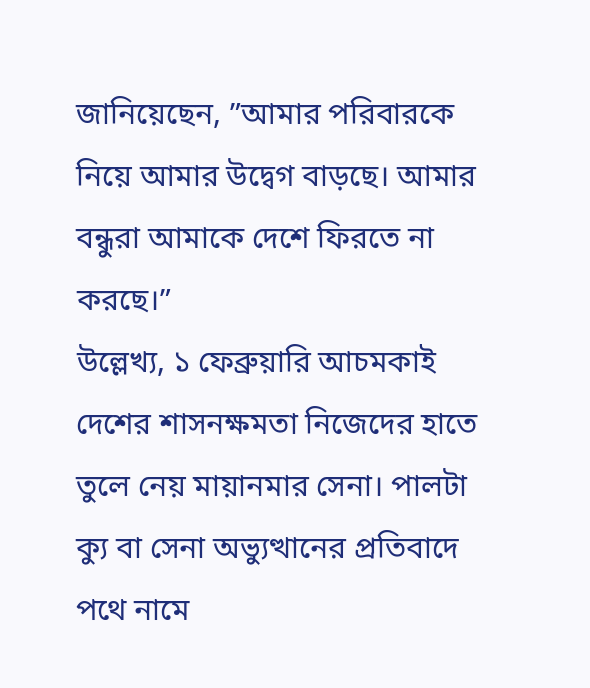জানিয়েছেন, ”আমার পরিবারকে নিয়ে আমার উদ্বেগ বাড়ছে। আমার বন্ধুরা আমাকে দেশে ফিরতে না করছে।”
উল্লেখ্য, ১ ফেব্রুয়ারি আচমকাই দেশের শাসনক্ষমতা নিজেদের হাতে তুলে নেয় মায়ানমার সেনা। পালটা ক্যু বা সেনা অভ্যুত্থানের প্রতিবাদে পথে নামে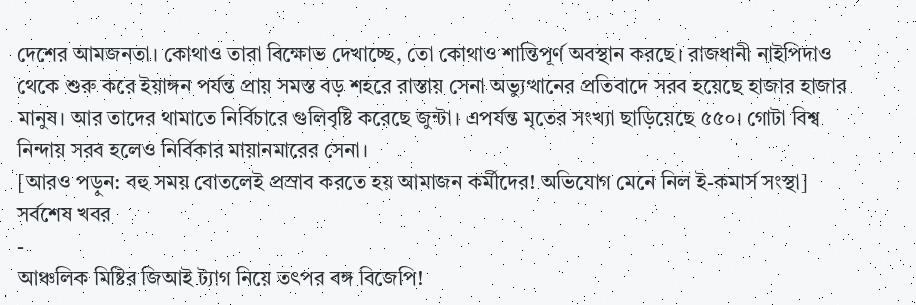দেশের আমজনতা। কোথাও তারা বিক্ষোভ দেখাচ্ছে, তো কোথাও শান্তিপূর্ণ অবস্থান করছে। রাজধানী নাইপিদাও থেকে শুরু করে ইয়াঙ্গন পর্যন্ত প্রায় সমস্ত বড় শহরে রাস্তায় সেনা অভ্যুত্থানের প্রতিবাদে সরব হয়েছে হাজার হাজার মানুষ। আর তাদের থামাতে নির্বিচারে গুলিবৃষ্টি করেছে জুন্টা। এপর্যন্ত মৃতের সংখ্যা ছাড়িয়েছে ৫৫০। গোটা বিশ্ব নিন্দায় সরব হলেও নির্বিকার মায়ানমারের সেনা।
[আরও পড়ুন: বহু সময় বোতলেই প্রস্রাব করতে হয় আমাজন কর্মীদের! অভিযোগ মেনে নিল ই-কমার্স সংস্থা]
সর্বশেষ খবর
-
আঞ্চলিক মিষ্টির জিআই ট্যাগ নিয়ে তৎপর বঙ্গ বিজেপি!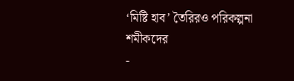‘মিষ্টি হাব’ তৈরিরও পরিকল্পনা শমীকদের
-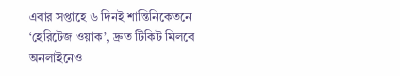এবার সপ্তাহে ৬ দিনই শান্তিনিকেতনে ‘হেরিটেজ ওয়াক’, দ্রুত টিকিট মিলবে অনলাইনেও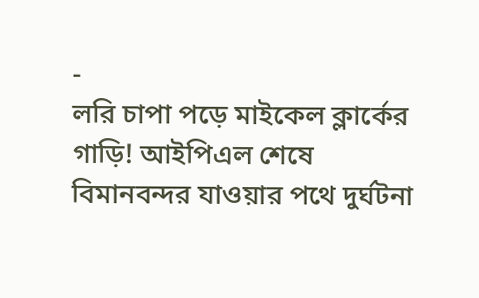-
লরি চাপা পড়ে মাইকেল ক্লার্কের গাড়ি! আইপিএল শেষে বিমানবন্দর যাওয়ার পথে দুর্ঘটনা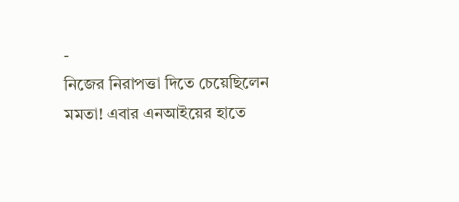-
নিজের নিরাপত্তা দিতে চেয়েছিলেন মমতা! এবার এনআইয়ের হাতে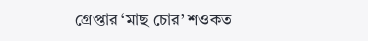গ্রেপ্তার ‘মাছ চোর’ শওকত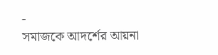-
সমাজকে আদর্শের আয়না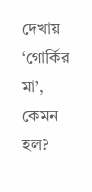দেখায় ‘গোর্কির মা’, কেমন হল?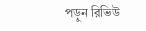পড়ুন রিভিউ